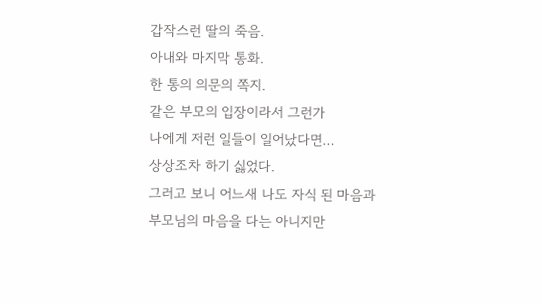갑작스런 딸의 죽음.
아내와 마지막 통화.
한 통의 의문의 쪽지.
같은 부모의 입장이라서 그런가
나에게 저런 일들이 일어났다면…
상상조차 하기 싫었다.
그러고 보니 어느새 나도 자식 된 마음과
부모님의 마음을 다는 아니지만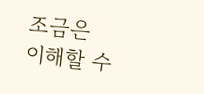조금은
이해할 수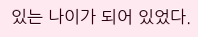있는 나이가 되어 있었다.